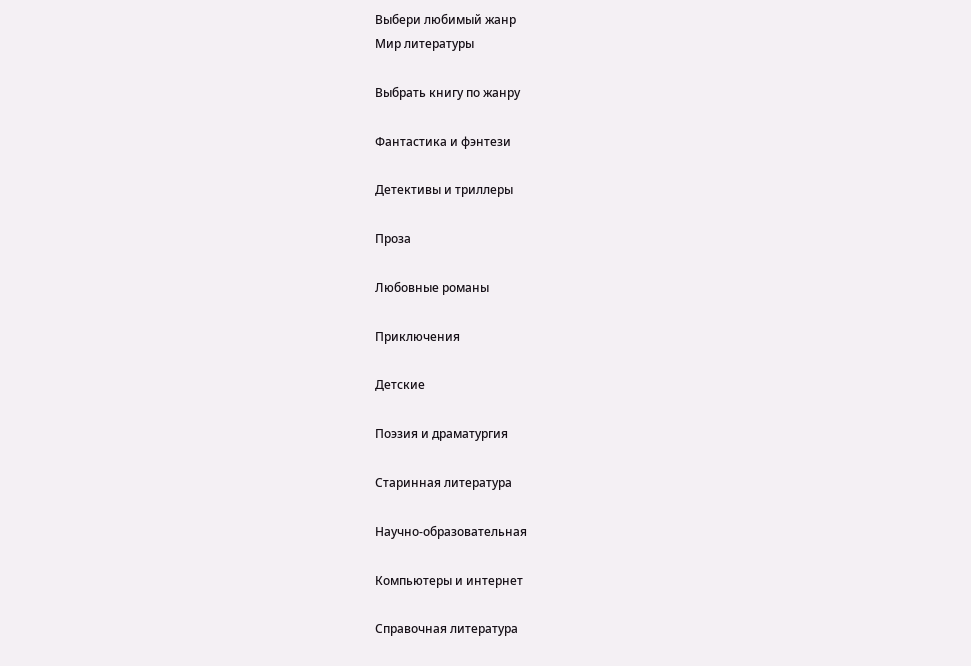Выбери любимый жанр
Мир литературы

Выбрать книгу по жанру

Фантастика и фэнтези

Детективы и триллеры

Проза

Любовные романы

Приключения

Детские

Поэзия и драматургия

Старинная литература

Научно-образовательная

Компьютеры и интернет

Справочная литература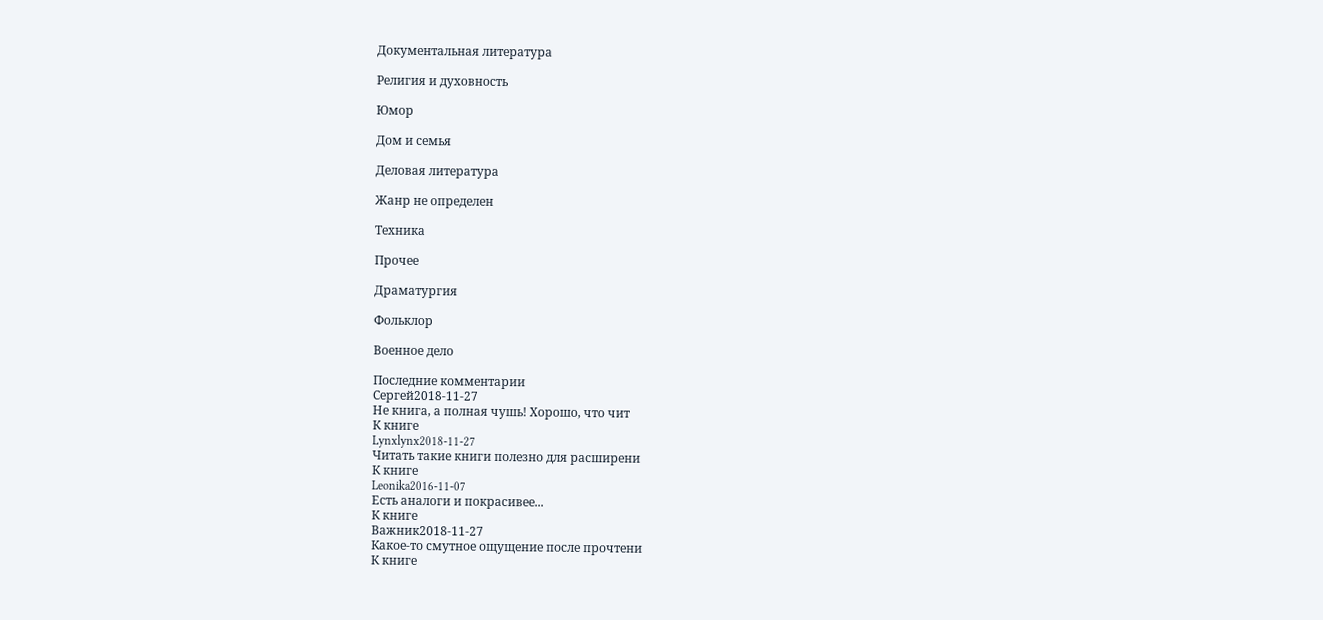Документальная литература

Религия и духовность

Юмор

Дом и семья

Деловая литература

Жанр не определен

Техника

Прочее

Драматургия

Фольклор

Военное дело

Последние комментарии
Сергей2018-11-27
Не книга, а полная чушь! Хорошо, что чит
К книге
Lynxlynx2018-11-27
Читать такие книги полезно для расширени
К книге
Leonika2016-11-07
Есть аналоги и покрасивее...
К книге
Важник2018-11-27
Какое-то смутное ощущение после прочтени
К книге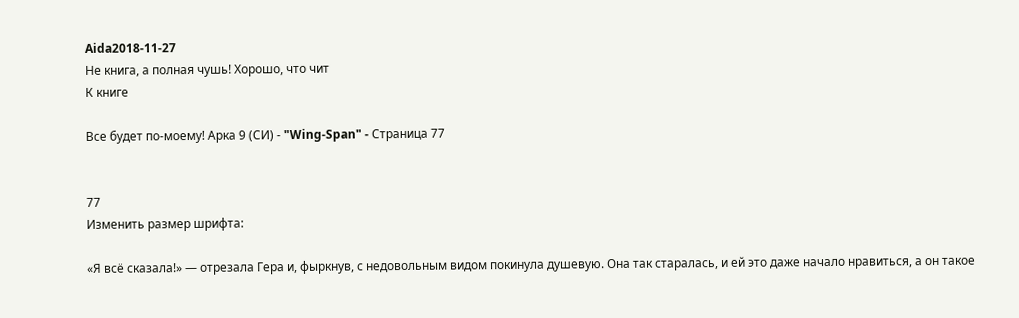Aida2018-11-27
Не книга, а полная чушь! Хорошо, что чит
К книге

Все будет по-моему! Арка 9 (СИ) - "Wing-Span" - Страница 77


77
Изменить размер шрифта:

«Я всё сказала!» — отрезала Гера и, фыркнув, с недовольным видом покинула душевую. Она так старалась, и ей это даже начало нравиться, а он такое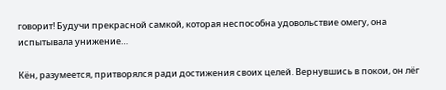говорит! Будучи прекрасной самкой, которая неспособна удовольствие омегу, она испытывала унижение…

Кён, разумеется, притворялся ради достижения своих целей. Вернувшись в покои, он лёг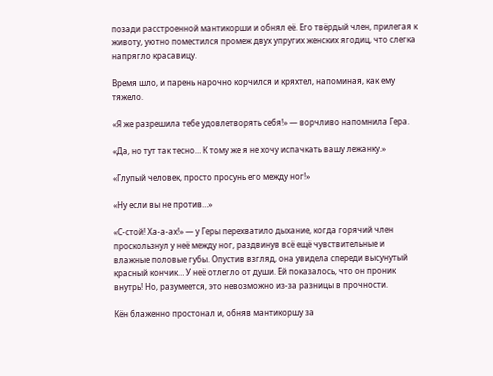позади расстроенной мантикорши и обнял её. Его твёрдый член, прилегая к животу, уютно поместился промеж двух упругих женских ягодиц, что слегка напрягло красавицу.

Время шло, и парень нарочно корчился и кряхтел, напоминая, как ему тяжело.

«Я же разрешила тебе удовлетворять себя!» — ворчливо напомнила Гера.

«Да, но тут так тесно… К тому же я не хочу испачкать вашу лежанку.»

«Глупый человек, просто просунь его между ног!»

«Ну если вы не против…»

«С-стой! Ха-а-ах!» — у Геры перехватило дыхание, когда горячий член проскользнул у неё между ног, раздвинув всё ещё чувствительные и влажные половые губы. Опустив взгляд, она увидела спереди высунутый красный кончик… У неё отлегло от души. Ей показалось, что он проник внутрь! Но, разумеется, это невозможно из-за разницы в прочности.

Кён блаженно простонал и, обняв мантикоршу за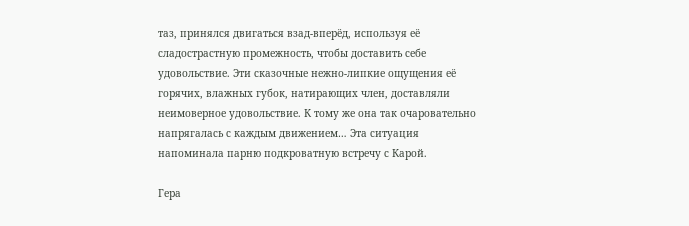таз, принялся двигаться взад-вперёд, используя её сладострастную промежность, чтобы доставить себе удовольствие. Эти сказочные нежно-липкие ощущения её горячих, влажных губок, натирающих член, доставляли неимоверное удовольствие. К тому же она так очаровательно напрягалась с каждым движением… Эта ситуация напоминала парню подкроватную встречу с Карой.

Гера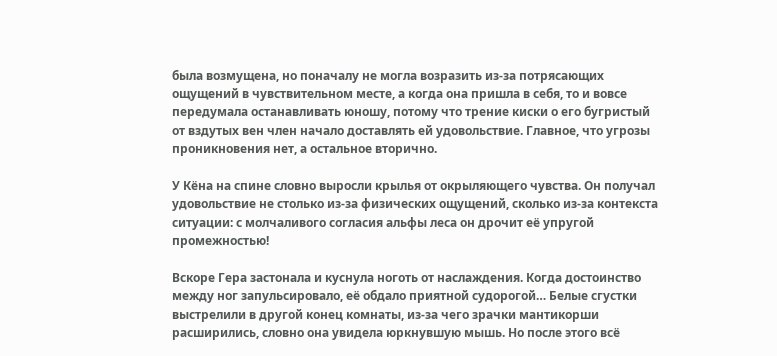была возмущена, но поначалу не могла возразить из-за потрясающих ощущений в чувствительном месте, а когда она пришла в себя, то и вовсе передумала останавливать юношу, потому что трение киски о его бугристый от вздутых вен член начало доставлять ей удовольствие. Главное, что угрозы проникновения нет, а остальное вторично.

У Кёна на спине словно выросли крылья от окрыляющего чувства. Он получал удовольствие не столько из-за физических ощущений, сколько из-за контекста ситуации: с молчаливого согласия альфы леса он дрочит её упругой промежностью!

Вскоре Гера застонала и куснула ноготь от наслаждения. Когда достоинство между ног запульсировало, её обдало приятной судорогой… Белые сгустки выстрелили в другой конец комнаты, из-за чего зрачки мантикорши расширились, словно она увидела юркнувшую мышь. Но после этого всё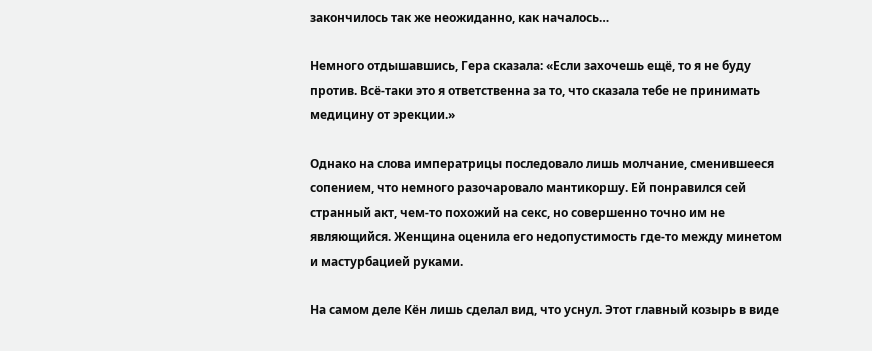закончилось так же неожиданно, как началось…

Немного отдышавшись, Гера сказала: «Если захочешь ещё, то я не буду против. Всё-таки это я ответственна за то, что сказала тебе не принимать медицину от эрекции.»

Однако на слова императрицы последовало лишь молчание, сменившееся сопением, что немного разочаровало мантикоршу. Ей понравился сей странный акт, чем-то похожий на секс, но совершенно точно им не являющийся. Женщина оценила его недопустимость где-то между минетом и мастурбацией руками.

На самом деле Кён лишь сделал вид, что уснул. Этот главный козырь в виде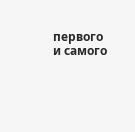первого и самого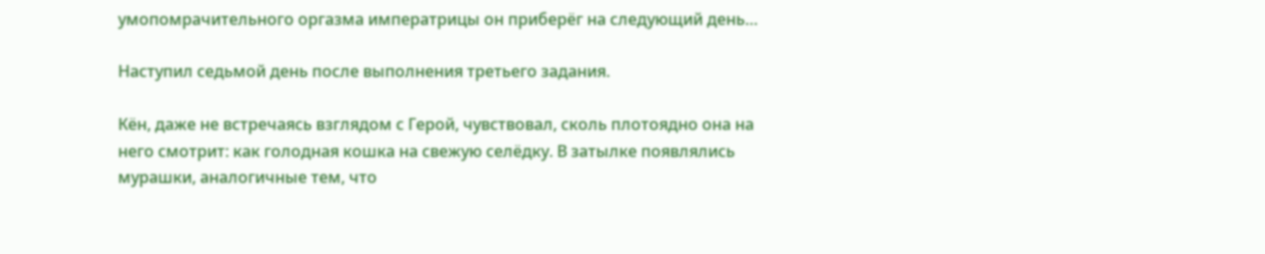умопомрачительного оргазма императрицы он приберёг на следующий день…

Наступил седьмой день после выполнения третьего задания.

Кён, даже не встречаясь взглядом с Герой, чувствовал, сколь плотоядно она на него смотрит: как голодная кошка на свежую селёдку. В затылке появлялись мурашки, аналогичные тем, что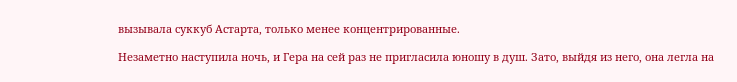вызывала суккуб Астарта, только менее концентрированные.

Незаметно наступила ночь, и Гера на сей раз не пригласила юношу в душ. Зато, выйдя из него, она легла на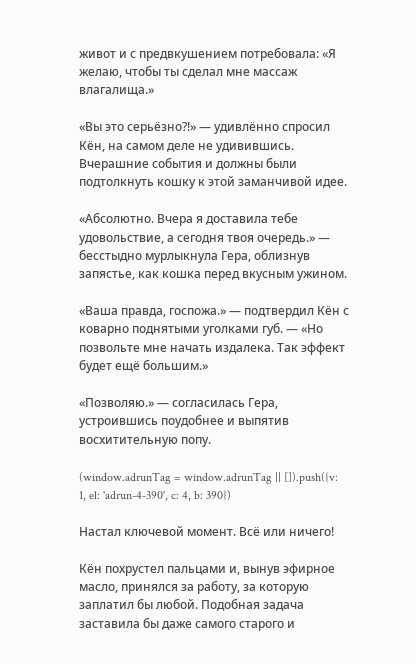живот и с предвкушением потребовала: «Я желаю, чтобы ты сделал мне массаж влагалища.»

«Вы это серьёзно?!» — удивлённо спросил Кён, на самом деле не удивившись. Вчерашние события и должны были подтолкнуть кошку к этой заманчивой идее.

«Абсолютно. Вчера я доставила тебе удовольствие, а сегодня твоя очередь.» — бесстыдно мурлыкнула Гера, облизнув запястье, как кошка перед вкусным ужином.

«Ваша правда, госпожа.» — подтвердил Кён с коварно поднятыми уголками губ. — «Но позвольте мне начать издалека. Так эффект будет ещё большим.»

«Позволяю.» — согласилась Гера, устроившись поудобнее и выпятив восхитительную попу.

(window.adrunTag = window.adrunTag || []).push({v: 1, el: 'adrun-4-390', c: 4, b: 390})

Настал ключевой момент. Всё или ничего!

Кён похрустел пальцами и, вынув эфирное масло, принялся за работу, за которую заплатил бы любой. Подобная задача заставила бы даже самого старого и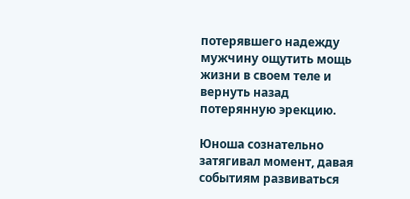потерявшего надежду мужчину ощутить мощь жизни в своем теле и вернуть назад потерянную эрекцию.

Юноша сознательно затягивал момент, давая событиям развиваться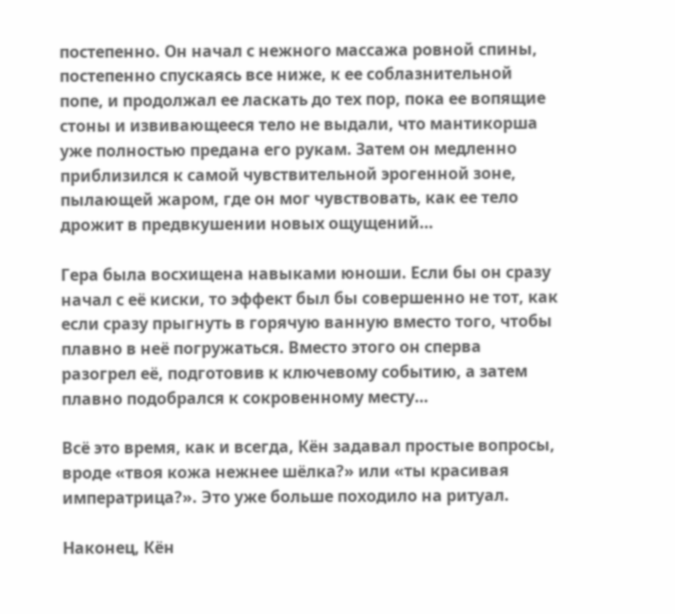постепенно. Он начал с нежного массажа ровной спины, постепенно спускаясь все ниже, к ее соблазнительной попе, и продолжал ее ласкать до тех пор, пока ее вопящие стоны и извивающееся тело не выдали, что мантикорша уже полностью предана его рукам. Затем он медленно приблизился к самой чувствительной эрогенной зоне, пылающей жаром, где он мог чувствовать, как ее тело дрожит в предвкушении новых ощущений…

Гера была восхищена навыками юноши. Если бы он сразу начал с её киски, то эффект был бы совершенно не тот, как если сразу прыгнуть в горячую ванную вместо того, чтобы плавно в неё погружаться. Вместо этого он сперва разогрел её, подготовив к ключевому событию, а затем плавно подобрался к сокровенному месту…

Всё это время, как и всегда, Кён задавал простые вопросы, вроде «твоя кожа нежнее шёлка?» или «ты красивая императрица?». Это уже больше походило на ритуал.

Наконец, Кён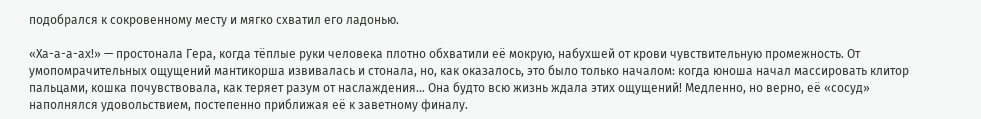подобрался к сокровенному месту и мягко схватил его ладонью.

«Ха-а-а-ах!» — простонала Гера, когда тёплые руки человека плотно обхватили её мокрую, набухшей от крови чувствительную промежность. От умопомрачительных ощущений мантикорша извивалась и стонала, но, как оказалось, это было только началом: когда юноша начал массировать клитор пальцами, кошка почувствовала, как теряет разум от наслаждения… Она будто всю жизнь ждала этих ощущений! Медленно, но верно, её «сосуд» наполнялся удовольствием, постепенно приближая её к заветному финалу.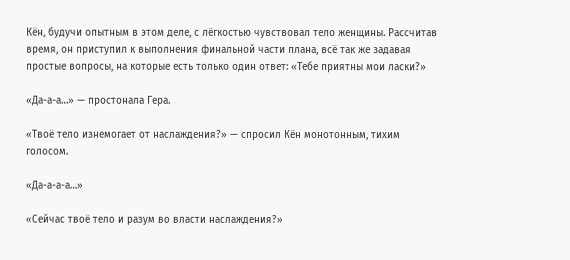Кён, будучи опытным в этом деле, с лёгкостью чувствовал тело женщины. Рассчитав время, он приступил к выполнения финальной части плана, всё так же задавая простые вопросы, на которые есть только один ответ: «Тебе приятны мои ласки?»

«Да-а-а…» — простонала Гера.

«Твоё тело изнемогает от наслаждения?» — спросил Кён монотонным, тихим голосом.

«Да-а-а-а…»

«Сейчас твоё тело и разум во власти наслаждения?»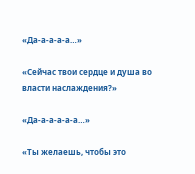«Да-а-а-а-а…»

«Сейчас твои сердце и душа во власти наслаждения?»

«Да-а-а-а-а-а…»

«Ты желаешь, чтобы это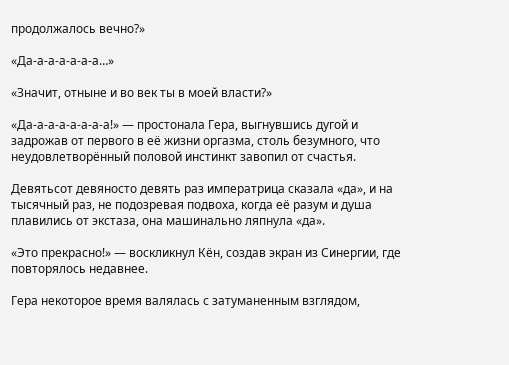продолжалось вечно?»

«Да-а-а-а-а-а-а…»

«Значит, отныне и во век ты в моей власти?»

«Да-а-а-а-а-а-а-а!» — простонала Гера, выгнувшись дугой и задрожав от первого в её жизни оргазма, столь безумного, что неудовлетворённый половой инстинкт завопил от счастья.

Девятьсот девяносто девять раз императрица сказала «да», и на тысячный раз, не подозревая подвоха, когда её разум и душа плавились от экстаза, она машинально ляпнула «да».

«Это прекрасно!» — воскликнул Кён, создав экран из Синергии, где повторялось недавнее.

Гера некоторое время валялась с затуманенным взглядом,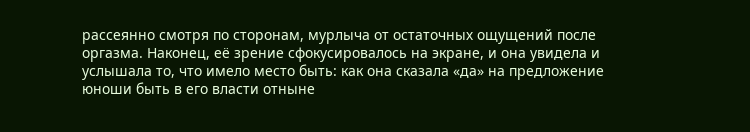рассеянно смотря по сторонам, мурлыча от остаточных ощущений после оргазма. Наконец, её зрение сфокусировалось на экране, и она увидела и услышала то, что имело место быть: как она сказала «да» на предложение юноши быть в его власти отныне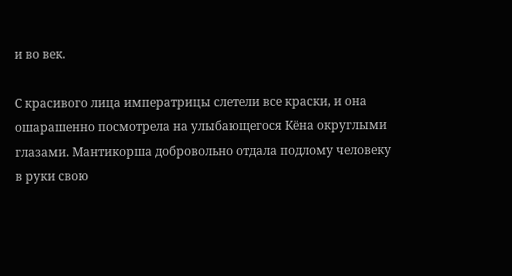и во век.

С красивого лица императрицы слетели все краски, и она ошарашенно посмотрела на улыбающегося Кёна округлыми глазами. Мантикорша добровольно отдала подлому человеку в руки свою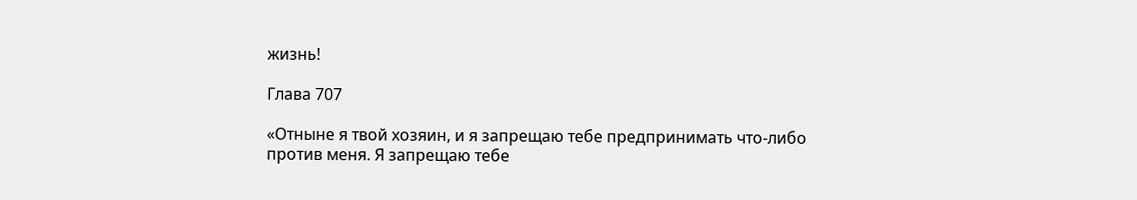жизнь!

Глава 707

«Отныне я твой хозяин, и я запрещаю тебе предпринимать что-либо против меня. Я запрещаю тебе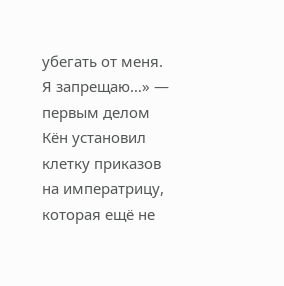убегать от меня. Я запрещаю…» — первым делом Кён установил клетку приказов на императрицу, которая ещё не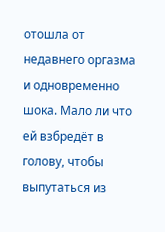отошла от недавнего оргазма и одновременно шока. Мало ли что ей взбредёт в голову, чтобы выпутаться из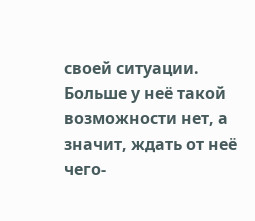своей ситуации. Больше у неё такой возможности нет, а значит, ждать от неё чего-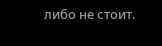либо не стоит.